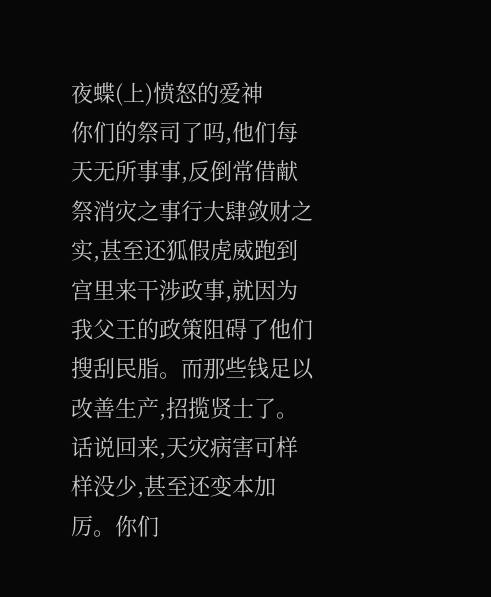夜蝶(上)愤怒的爱神
你们的祭司了吗,他们每天无所事事,反倒常借献祭消灾之事行大肆敛财之实,甚至还狐假虎威跑到宫里来干涉政事,就因为我父王的政策阻碍了他们搜刮民脂。而那些钱足以改善生产,招揽贤士了。话说回来,天灾病害可样样没少,甚至还变本加厉。你们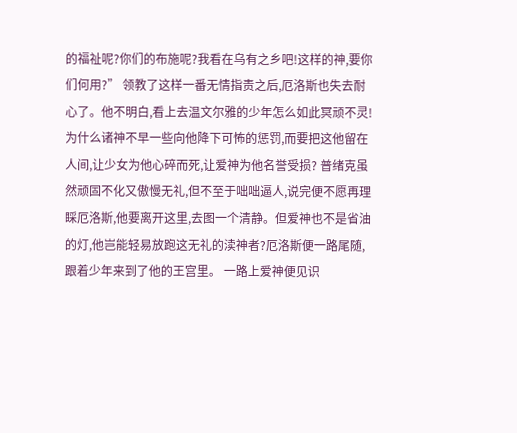的福祉呢?你们的布施呢?我看在乌有之乡吧!这样的神,要你们何用?” 领教了这样一番无情指责之后,厄洛斯也失去耐心了。他不明白,看上去温文尔雅的少年怎么如此冥顽不灵!为什么诸神不早一些向他降下可怖的惩罚,而要把这他留在人间,让少女为他心碎而死,让爱神为他名誉受损? 普绪克虽然顽固不化又傲慢无礼,但不至于咄咄逼人,说完便不愿再理睬厄洛斯,他要离开这里,去图一个清静。但爱神也不是省油的灯,他岂能轻易放跑这无礼的渎神者?厄洛斯便一路尾随,跟着少年来到了他的王宫里。 一路上爱神便见识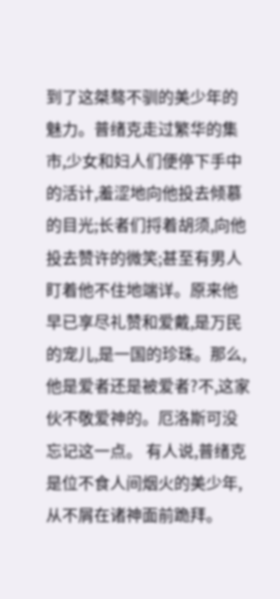到了这桀骜不驯的美少年的魅力。普绪克走过繁华的集市,少女和妇人们便停下手中的活计,羞涩地向他投去倾慕的目光;长者们捋着胡须,向他投去赞许的微笑;甚至有男人盯着他不住地端详。原来他早已享尽礼赞和爱戴,是万民的宠儿,是一国的珍珠。那么,他是爱者还是被爱者?不,这家伙不敬爱神的。厄洛斯可没忘记这一点。 有人说,普绪克是位不食人间烟火的美少年,从不屑在诸神面前跪拜。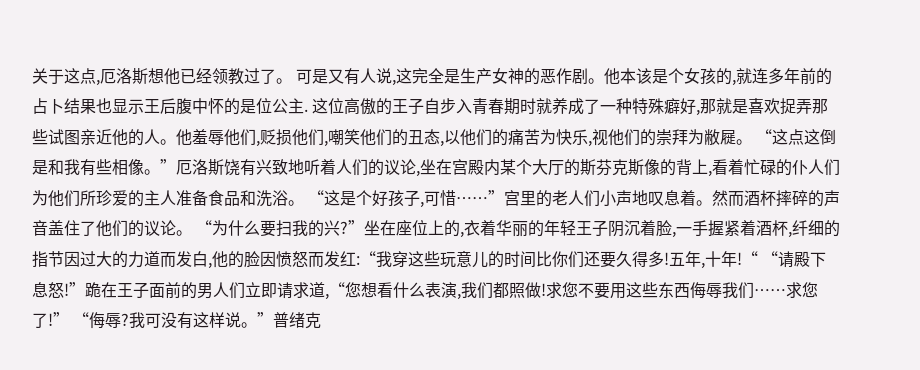关于这点,厄洛斯想他已经领教过了。 可是又有人说,这完全是生产女神的恶作剧。他本该是个女孩的,就连多年前的占卜结果也显示王后腹中怀的是位公主. 这位高傲的王子自步入青春期时就养成了一种特殊癖好,那就是喜欢捉弄那些试图亲近他的人。他羞辱他们,贬损他们,嘲笑他们的丑态,以他们的痛苦为快乐,视他们的崇拜为敝屣。 “这点这倒是和我有些相像。”厄洛斯饶有兴致地听着人们的议论,坐在宫殿内某个大厅的斯芬克斯像的背上,看着忙碌的仆人们为他们所珍爱的主人准备食品和洗浴。 “这是个好孩子,可惜……”宫里的老人们小声地叹息着。然而酒杯摔碎的声音盖住了他们的议论。 “为什么要扫我的兴?”坐在座位上的,衣着华丽的年轻王子阴沉着脸,一手握紧着酒杯,纤细的指节因过大的力道而发白,他的脸因愤怒而发红:“我穿这些玩意儿的时间比你们还要久得多!五年,十年!“ “请殿下息怒!”跪在王子面前的男人们立即请求道,“您想看什么表演,我们都照做!求您不要用这些东西侮辱我们……求您了!” “侮辱?我可没有这样说。”普绪克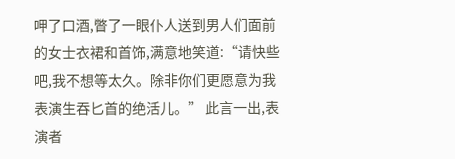呷了口酒,瞥了一眼仆人送到男人们面前的女士衣裙和首饰,满意地笑道:“请快些吧,我不想等太久。除非你们更愿意为我表演生吞匕首的绝活儿。” 此言一出,表演者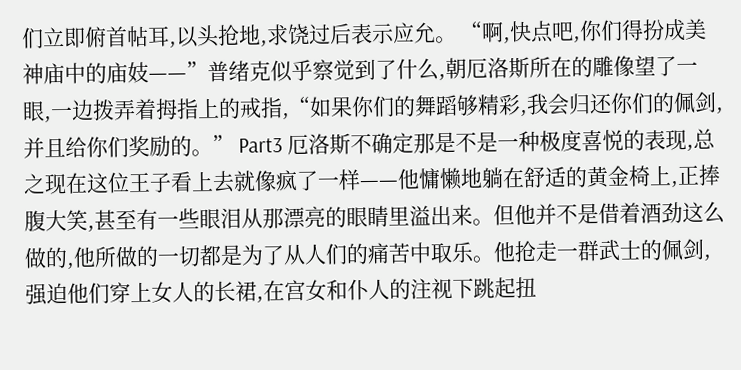们立即俯首帖耳,以头抢地,求饶过后表示应允。 “啊,快点吧,你们得扮成美神庙中的庙妓——”普绪克似乎察觉到了什么,朝厄洛斯所在的雕像望了一眼,一边拨弄着拇指上的戒指,“如果你们的舞蹈够精彩,我会归还你们的佩剑,并且给你们奖励的。” Part3 厄洛斯不确定那是不是一种极度喜悦的表现,总之现在这位王子看上去就像疯了一样——他慵懒地躺在舒适的黄金椅上,正捧腹大笑,甚至有一些眼泪从那漂亮的眼睛里溢出来。但他并不是借着酒劲这么做的,他所做的一切都是为了从人们的痛苦中取乐。他抢走一群武士的佩剑,强迫他们穿上女人的长裙,在宫女和仆人的注视下跳起扭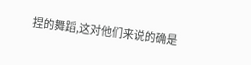捏的舞蹈,这对他们来说的确是